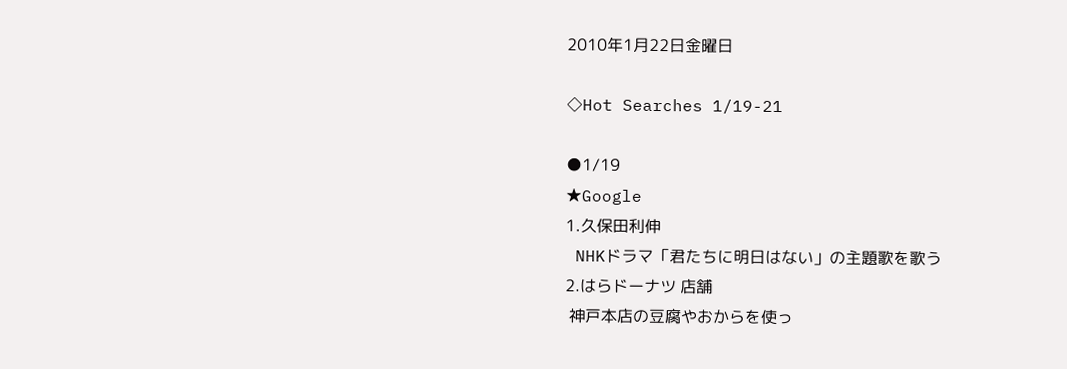2010年1月22日金曜日

◇Hot Searches 1/19-21

●1/19
★Google
1.久保田利伸
 NHKドラマ「君たちに明日はない」の主題歌を歌う
2.はらドーナツ 店舗
 神戸本店の豆腐やおからを使っ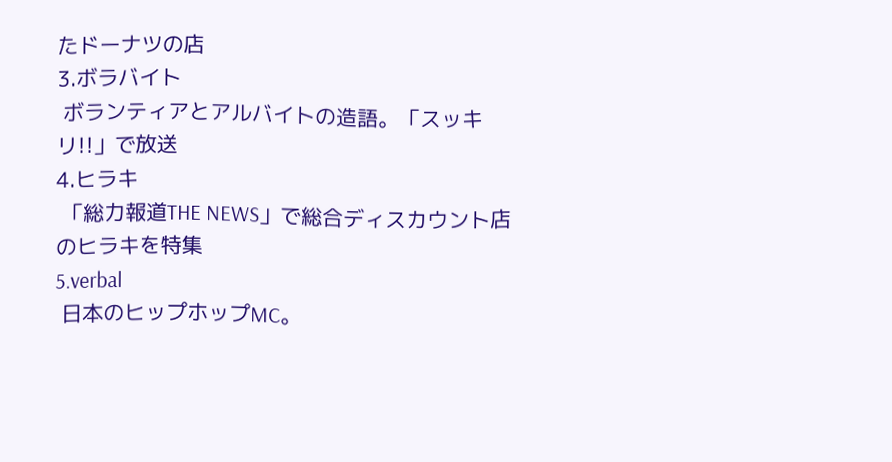たドーナツの店
3.ボラバイト
 ボランティアとアルバイトの造語。「スッキリ!!」で放送
4.ヒラキ
 「総力報道THE NEWS」で総合ディスカウント店のヒラキを特集
5.verbal
 日本のヒップホップMC。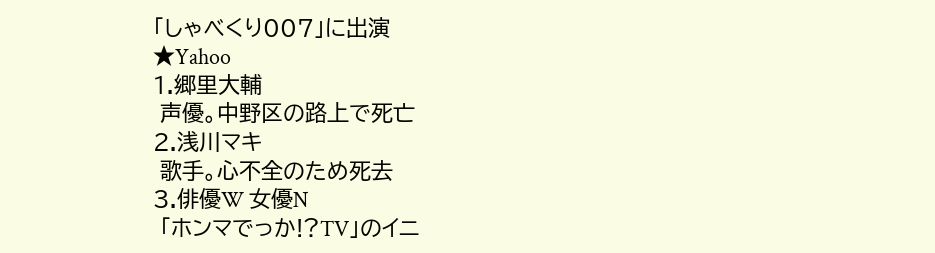「しゃべくり007」に出演
★Yahoo
1.郷里大輔
 声優。中野区の路上で死亡
2.浅川マキ
 歌手。心不全のため死去
3.俳優W 女優N
 「ホンマでっか!?TV」のイニ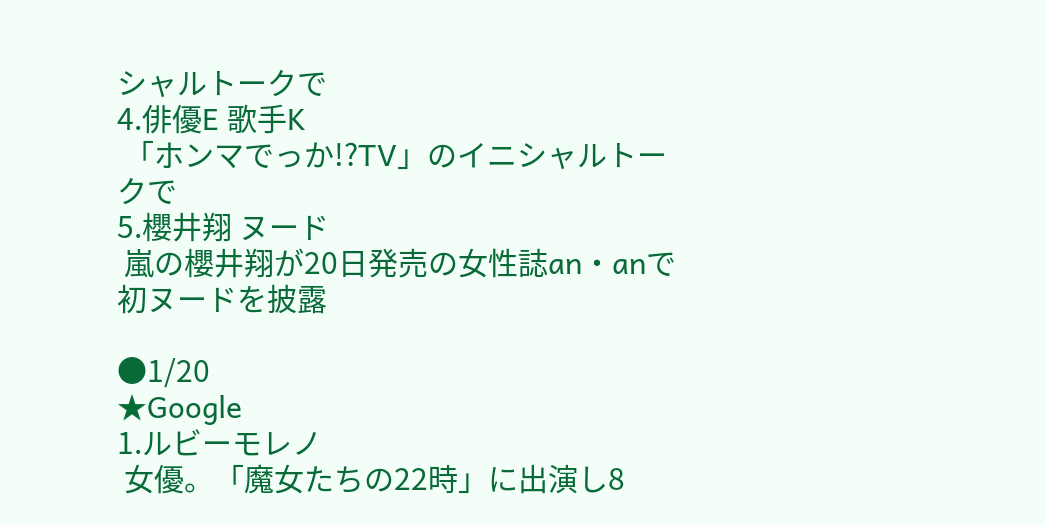シャルトークで
4.俳優E 歌手K
 「ホンマでっか!?TV」のイニシャルトークで
5.櫻井翔 ヌード
 嵐の櫻井翔が20日発売の女性誌an・anで初ヌードを披露

●1/20
★Google
1.ルビーモレノ
 女優。「魔女たちの22時」に出演し8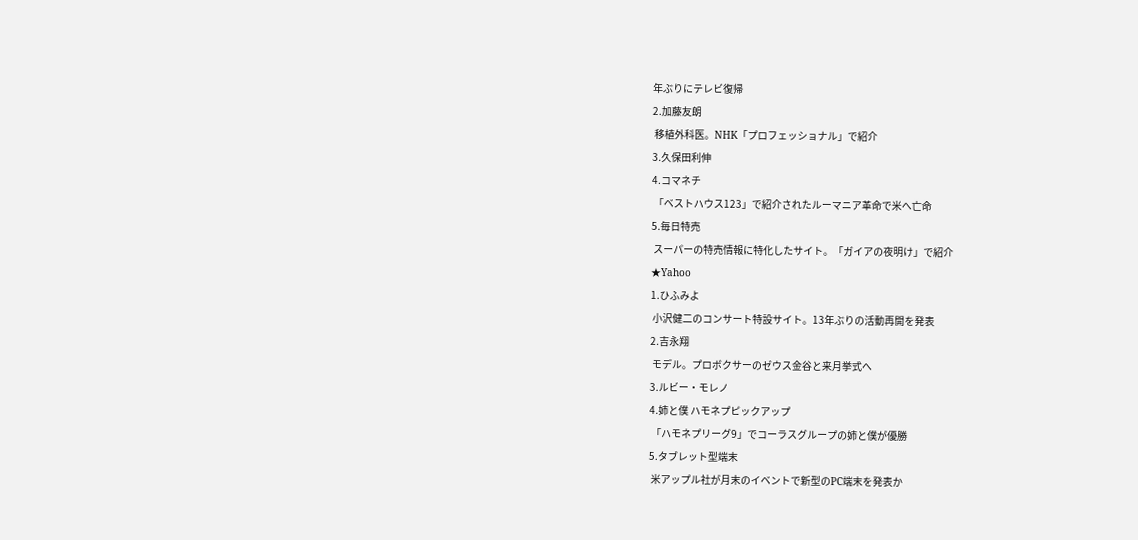年ぶりにテレビ復帰
2.加藤友朗
 移植外科医。NHK「プロフェッショナル」で紹介
3.久保田利伸
4.コマネチ
 「ベストハウス123」で紹介されたルーマニア革命で米へ亡命
5.毎日特売
 スーパーの特売情報に特化したサイト。「ガイアの夜明け」で紹介
★Yahoo
1.ひふみよ
 小沢健二のコンサート特設サイト。13年ぶりの活動再開を発表
2.吉永翔
 モデル。プロボクサーのゼウス金谷と来月挙式へ
3.ルビー・モレノ
4.姉と僕 ハモネプピックアップ
 「ハモネプリーグ9」でコーラスグループの姉と僕が優勝
5.タブレット型端末
 米アップル社が月末のイベントで新型のPC端末を発表か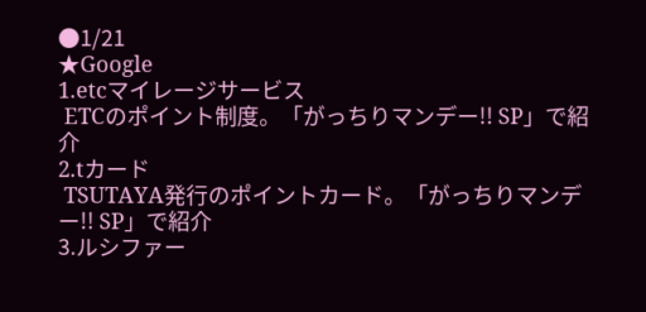●1/21
★Google
1.etcマイレージサービス
 ETCのポイント制度。「がっちりマンデー!! SP」で紹介
2.tカード
 TSUTAYA発行のポイントカード。「がっちりマンデー!! SP」で紹介
3.ルシファー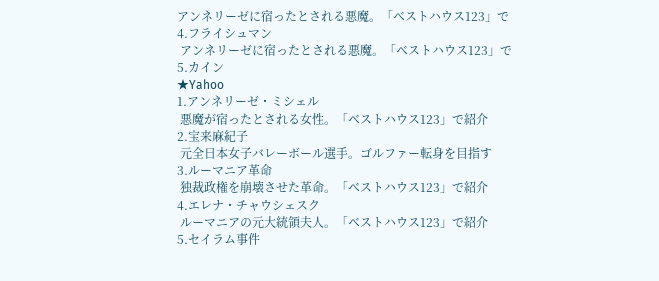アンネリーゼに宿ったとされる悪魔。「ベストハウス123」で
4.フライシュマン
 アンネリーゼに宿ったとされる悪魔。「ベストハウス123」で
5.カイン
★Yahoo
1.アンネリーゼ・ミシェル
 悪魔が宿ったとされる女性。「ベストハウス123」で紹介
2.宝来麻紀子
 元全日本女子バレーボール選手。ゴルファー転身を目指す
3.ルーマニア革命
 独裁政権を崩壊させた革命。「ベストハウス123」で紹介
4.エレナ・チャウシェスク
 ルーマニアの元大統領夫人。「ベストハウス123」で紹介
5.セイラム事件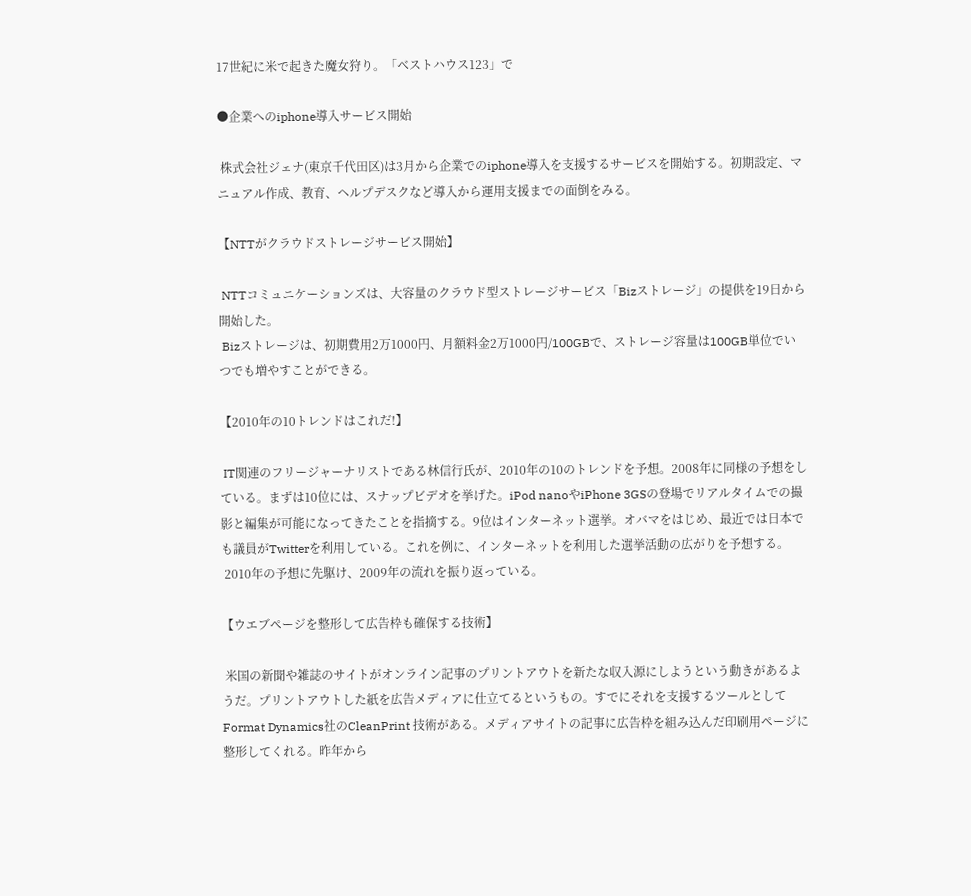17世紀に米で起きた魔女狩り。「ベストハウス123」で

●企業へのiphone導入サービス開始

 株式会社ジェナ(東京千代田区)は3月から企業でのiphone導入を支援するサービスを開始する。初期設定、マニュアル作成、教育、ヘルプデスクなど導入から運用支援までの面倒をみる。

【NTTがクラウドストレージサービス開始】

 NTTコミュニケーションズは、大容量のクラウド型ストレージサービス「Bizストレージ」の提供を19日から開始した。
 Bizストレージは、初期費用2万1000円、月額料金2万1000円/100GBで、ストレージ容量は100GB単位でいつでも増やすことができる。

【2010年の10トレンドはこれだ!】

 IT関連のフリージャーナリストである林信行氏が、2010年の10のトレンドを予想。2008年に同様の予想をしている。まずは10位には、スナップビデオを挙げた。iPod nanoやiPhone 3GSの登場でリアルタイムでの撮影と編集が可能になってきたことを指摘する。9位はインターネット選挙。オバマをはじめ、最近では日本でも議員がTwitterを利用している。これを例に、インターネットを利用した選挙活動の広がりを予想する。
 2010年の予想に先駆け、2009年の流れを振り返っている。

【ウエブページを整形して広告枠も確保する技術】

 米国の新聞や雑誌のサイトがオンライン記事のプリントアウトを新たな収入源にしようという動きがあるようだ。プリントアウトした紙を広告メディアに仕立てるというもの。すでにそれを支援するツールとしてFormat Dynamics社のCleanPrint 技術がある。メディアサイトの記事に広告枠を組み込んだ印刷用ページに整形してくれる。昨年から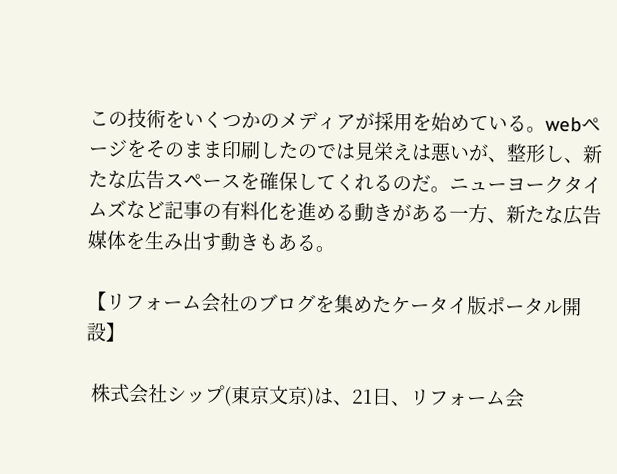この技術をいくつかのメディアが採用を始めている。webページをそのまま印刷したのでは見栄えは悪いが、整形し、新たな広告スペースを確保してくれるのだ。ニューヨークタイムズなど記事の有料化を進める動きがある一方、新たな広告媒体を生み出す動きもある。

【リフォーム会社のブログを集めたケータイ版ポータル開設】

 株式会社シップ(東京文京)は、21日、リフォーム会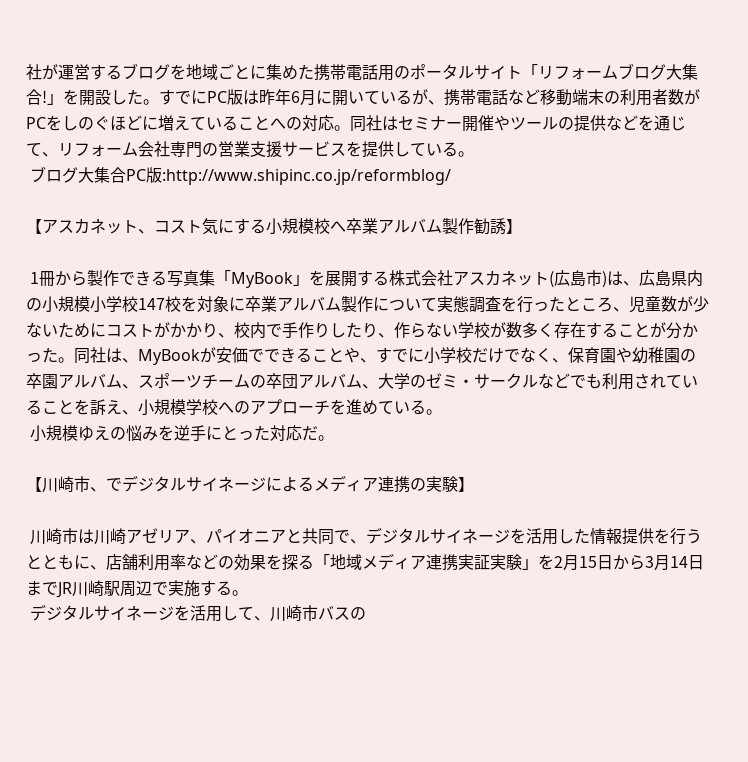社が運営するブログを地域ごとに集めた携帯電話用のポータルサイト「リフォームブログ大集合!」を開設した。すでにPC版は昨年6月に開いているが、携帯電話など移動端末の利用者数がPCをしのぐほどに増えていることへの対応。同社はセミナー開催やツールの提供などを通じて、リフォーム会社専門の営業支援サービスを提供している。
 ブログ大集合PC版:http://www.shipinc.co.jp/reformblog/

【アスカネット、コスト気にする小規模校へ卒業アルバム製作勧誘】

 1冊から製作できる写真集「MyBook」を展開する株式会社アスカネット(広島市)は、広島県内の小規模小学校147校を対象に卒業アルバム製作について実態調査を行ったところ、児童数が少ないためにコストがかかり、校内で手作りしたり、作らない学校が数多く存在することが分かった。同社は、MyBookが安価でできることや、すでに小学校だけでなく、保育園や幼稚園の卒園アルバム、スポーツチームの卒団アルバム、大学のゼミ・サークルなどでも利用されていることを訴え、小規模学校へのアプローチを進めている。
 小規模ゆえの悩みを逆手にとった対応だ。

【川崎市、でデジタルサイネージによるメディア連携の実験】

 川崎市は川崎アゼリア、パイオニアと共同で、デジタルサイネージを活用した情報提供を行うとともに、店舗利用率などの効果を探る「地域メディア連携実証実験」を2月15日から3月14日までJR川崎駅周辺で実施する。
 デジタルサイネージを活用して、川崎市バスの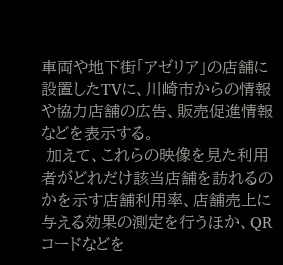車両や地下街「アゼリア」の店舗に設置したTVに、川崎市からの情報や協力店舗の広告、販売促進情報などを表示する。
 加えて、これらの映像を見た利用者がどれだけ該当店舗を訪れるのかを示す店舗利用率、店舗売上に与える効果の測定を行うほか、QRコードなどを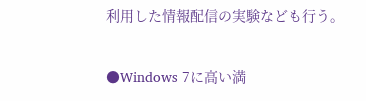利用した情報配信の実験なども行う。

●Windows 7に高い満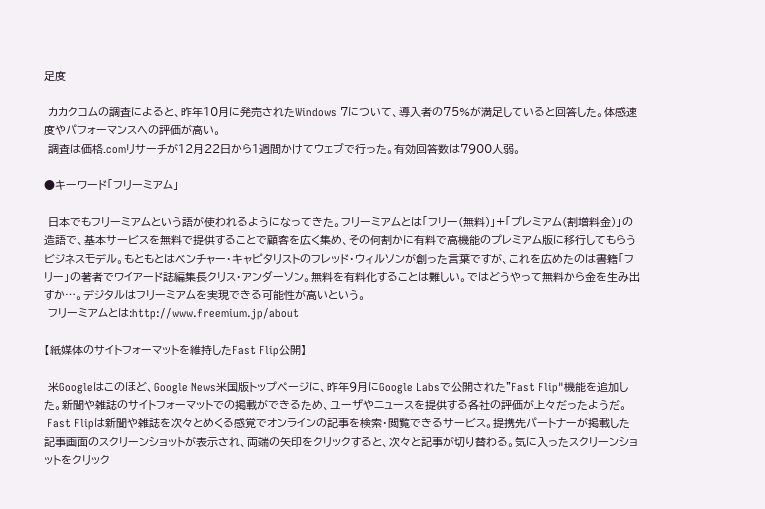足度

 カカクコムの調査によると、昨年10月に発売されたWindows 7について、導入者の75%が満足していると回答した。体感速度やパフォーマンスへの評価が高い。
 調査は価格.comリサーチが12月22日から1週間かけてウェブで行った。有効回答数は7900人弱。

●キーワード「フリーミアム」

 日本でもフリーミアムという語が使われるようになってきた。フリーミアムとは「フリー(無料)」+「プレミアム(割増料金)」の造語で、基本サービスを無料で提供することで顧客を広く集め、その何割かに有料で高機能のプレミアム版に移行してもらうビジネスモデル。もともとはベンチャー・キャピタリストのフレッド・ウィルソンが創った言葉ですが、これを広めたのは書籍「フリー」の著者でワイアード誌編集長クリス・アンダーソン。無料を有料化することは難しい。ではどうやって無料から金を生み出すか…。デジタルはフリーミアムを実現できる可能性が高いという。
 フリーミアムとは:http://www.freemium.jp/about

【紙媒体のサイトフォーマットを維持したFast Flip公開】

 米Googleはこのほど、Google News米国版トップページに、昨年9月にGoogle Labsで公開された"Fast Flip"機能を追加した。新聞や雑誌のサイトフォーマットでの掲載ができるため、ユーザやニュースを提供する各社の評価が上々だったようだ。
 Fast Flipは新聞や雑誌を次々とめくる感覚でオンラインの記事を検索・閲覧できるサービス。提携先パートナーが掲載した記事画面のスクリーンショットが表示され、両端の矢印をクリックすると、次々と記事が切り替わる。気に入ったスクリーンショットをクリック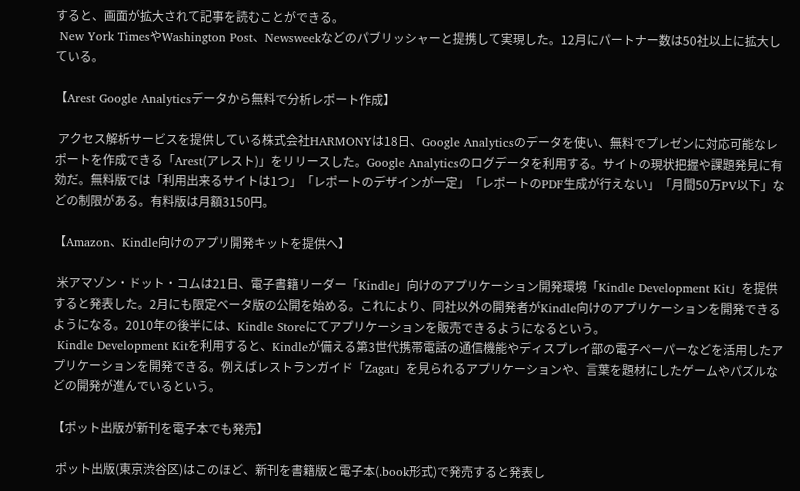すると、画面が拡大されて記事を読むことができる。
 New York TimesやWashington Post、Newsweekなどのパブリッシャーと提携して実現した。12月にパートナー数は50社以上に拡大している。

【Arest Google Analyticsデータから無料で分析レポート作成】

 アクセス解析サービスを提供している株式会社HARMONYは18日、Google Analyticsのデータを使い、無料でプレゼンに対応可能なレポートを作成できる「Arest(アレスト)」をリリースした。Google Analyticsのログデータを利用する。サイトの現状把握や課題発見に有効だ。無料版では「利用出来るサイトは1つ」「レポートのデザインが一定」「レポートのPDF生成が行えない」「月間50万PV以下」などの制限がある。有料版は月額3150円。

【Amazon、Kindle向けのアプリ開発キットを提供へ】

 米アマゾン・ドット・コムは21日、電子書籍リーダー「Kindle」向けのアプリケーション開発環境「Kindle Development Kit」を提供すると発表した。2月にも限定ベータ版の公開を始める。これにより、同社以外の開発者がKindle向けのアプリケーションを開発できるようになる。2010年の後半には、Kindle Storeにてアプリケーションを販売できるようになるという。
 Kindle Development Kitを利用すると、Kindleが備える第3世代携帯電話の通信機能やディスプレイ部の電子ペーパーなどを活用したアプリケーションを開発できる。例えばレストランガイド「Zagat」を見られるアプリケーションや、言葉を題材にしたゲームやパズルなどの開発が進んでいるという。

【ポット出版が新刊を電子本でも発売】

 ポット出版(東京渋谷区)はこのほど、新刊を書籍版と電子本(.book形式)で発売すると発表し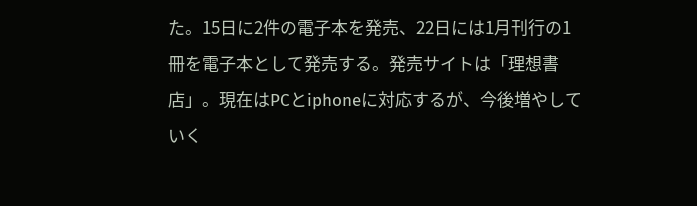た。15日に2件の電子本を発売、22日には1月刊行の1冊を電子本として発売する。発売サイトは「理想書店」。現在はPCとiphoneに対応するが、今後増やしていく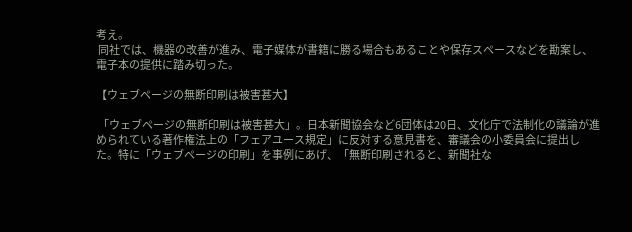考え。
 同社では、機器の改善が進み、電子媒体が書籍に勝る場合もあることや保存スペースなどを勘案し、電子本の提供に踏み切った。

【ウェブページの無断印刷は被害甚大】

 「ウェブページの無断印刷は被害甚大」。日本新聞協会など6団体は20日、文化庁で法制化の議論が進められている著作権法上の「フェアユース規定」に反対する意見書を、審議会の小委員会に提出した。特に「ウェブページの印刷」を事例にあげ、「無断印刷されると、新聞社な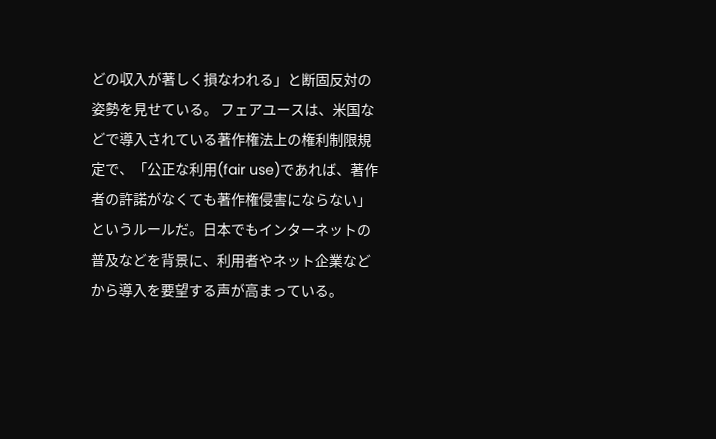どの収入が著しく損なわれる」と断固反対の姿勢を見せている。 フェアユースは、米国などで導入されている著作権法上の権利制限規定で、「公正な利用(fair use)であれば、著作者の許諾がなくても著作権侵害にならない」というルールだ。日本でもインターネットの普及などを背景に、利用者やネット企業などから導入を要望する声が高まっている。